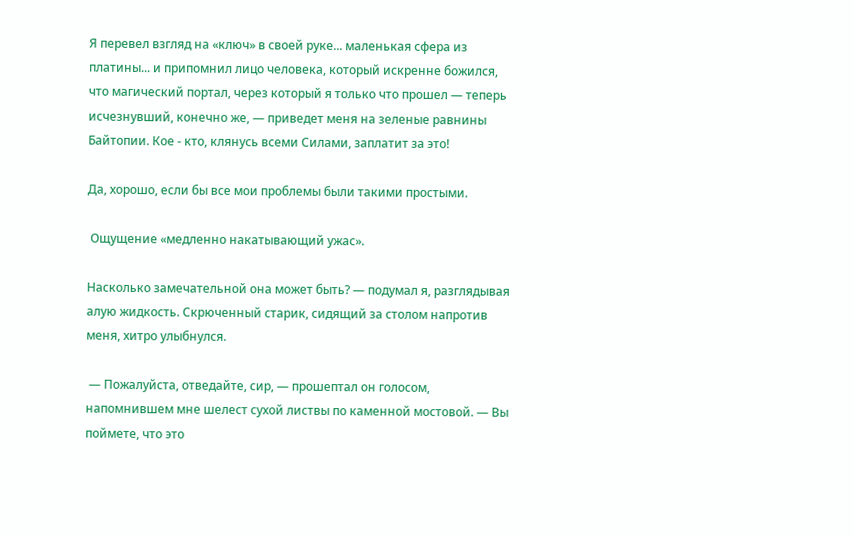Я перевел взгляд на «ключ» в своей руке... маленькая сфера из платины... и припомнил лицо человека, который искренне божился, что магический портал, через который я только что прошел — теперь исчезнувший, конечно же, — приведет меня на зеленые равнины Байтопии. Кое - кто, клянусь всеми Силами, заплатит за это!

Да, хорошо, если бы все мои проблемы были такими простыми.

 Ощущение «медленно накатывающий ужас».

Насколько замечательной она может быть? — подумал я, разглядывая алую жидкость. Скрюченный старик, сидящий за столом напротив меня, хитро улыбнулся.

 — Пожалуйста, отведайте, сир, — прошептал он голосом, напомнившем мне шелест сухой листвы по каменной мостовой. — Вы поймете, что это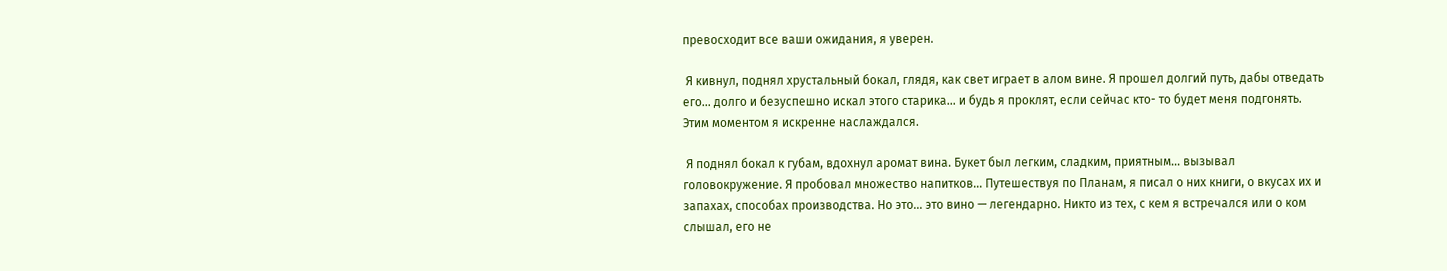превосходит все ваши ожидания, я уверен.

 Я кивнул, поднял хрустальный бокал, глядя, как свет играет в алом вине. Я прошел долгий путь, дабы отведать его... долго и безуспешно искал этого старика... и будь я проклят, если сейчас кто- то будет меня подгонять. Этим моментом я искренне наслаждался.

 Я поднял бокал к губам, вдохнул аромат вина. Букет был легким, сладким, приятным... вызывал головокружение. Я пробовал множество напитков... Путешествуя по Планам, я писал о них книги, о вкусах их и запахах, способах производства. Но это... это вино — легендарно. Никто из тех, с кем я встречался или о ком слышал, его не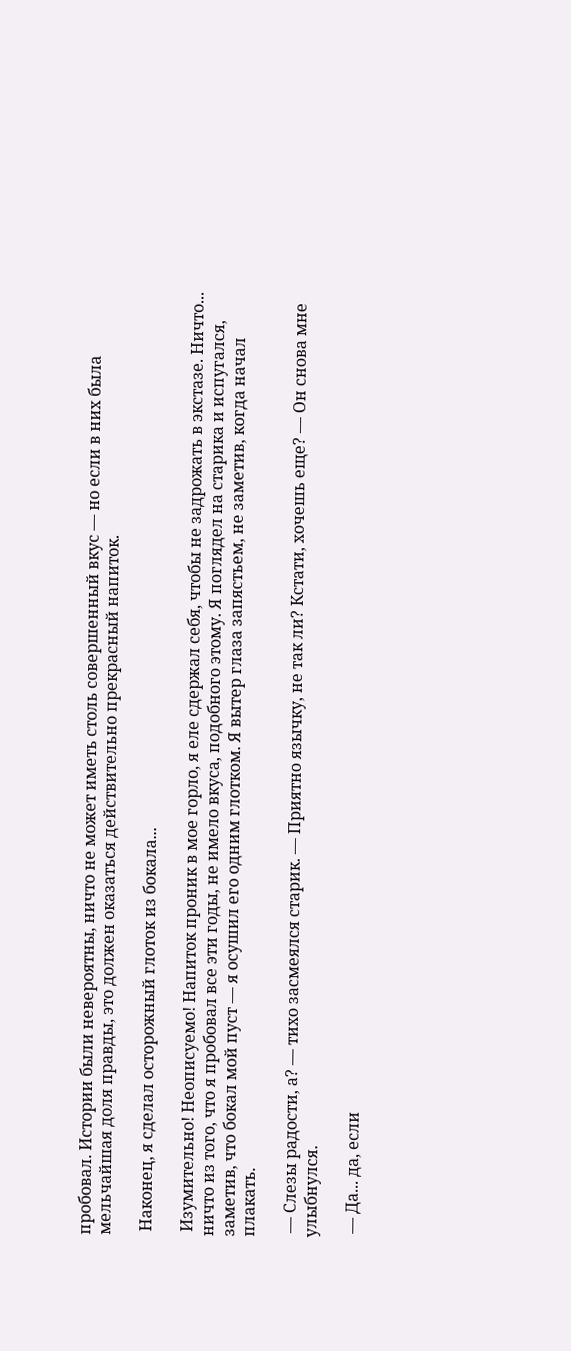пробовал. Истории были невероятны, ничто не может иметь столь совершенный вкус — но если в них была мельчайшая доля правды, это должен оказаться действительно прекрасный напиток.

 Наконец, я сделал осторожный глоток из бокала...

 Изумительно! Неописуемо! Напиток проник в мое горло, я еле сдержал себя, чтобы не задрожать в экстазе. Ничто... ничто из того, что я пробовал все эти годы, не имело вкуса, подобного этому. Я поглядел на старика и испугался, заметив, что бокал мой пуст — я осушил его одним глотком. Я вытер глаза запястьем, не заметив, когда начал плакать.

 — Слезы радости, а? — тихо засмеялся старик. — Приятно язычку, не так ли? Кстати, хочешь еще? — Он снова мне улыбнулся.

 — Да... да, если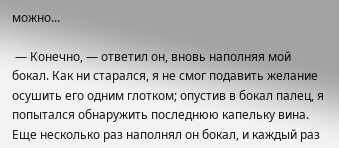можно...

 — Конечно, — ответил он, вновь наполняя мой бокал. Как ни старался, я не смог подавить желание осушить его одним глотком; опустив в бокал палец, я попытался обнаружить последнюю капельку вина. Еще несколько раз наполнял он бокал, и каждый раз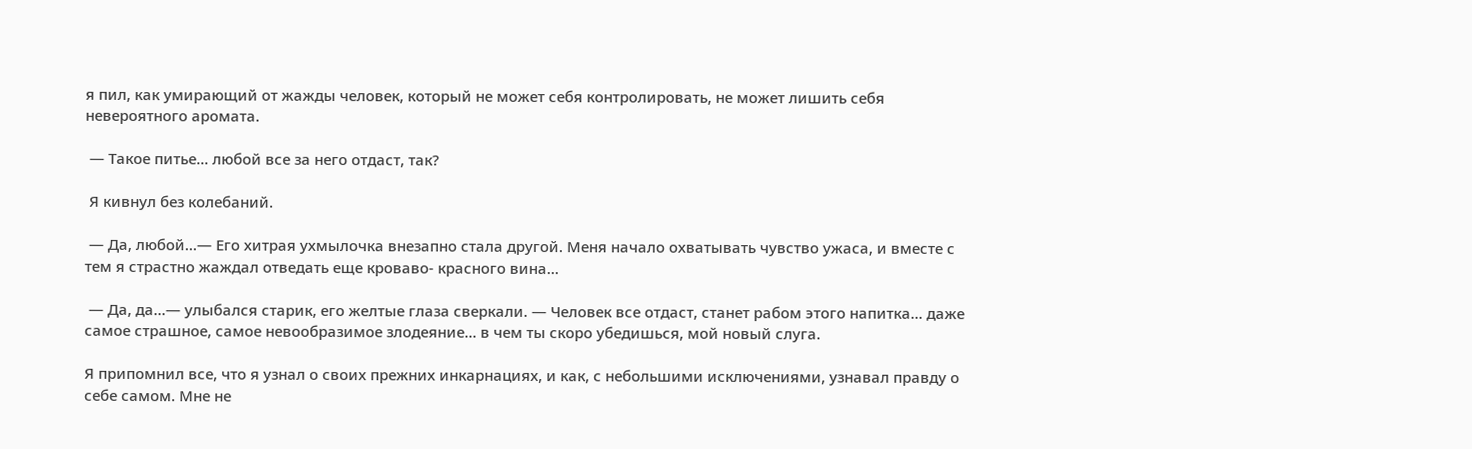я пил, как умирающий от жажды человек, который не может себя контролировать, не может лишить себя невероятного аромата.

 — Такое питье... любой все за него отдаст, так?

 Я кивнул без колебаний.

 — Да, любой...— Его хитрая ухмылочка внезапно стала другой. Меня начало охватывать чувство ужаса, и вместе с тем я страстно жаждал отведать еще кроваво- красного вина...

 — Да, да...— улыбался старик, его желтые глаза сверкали. — Человек все отдаст, станет рабом этого напитка... даже самое страшное, самое невообразимое злодеяние... в чем ты скоро убедишься, мой новый слуга.

Я припомнил все, что я узнал о своих прежних инкарнациях, и как, с небольшими исключениями, узнавал правду о себе самом. Мне не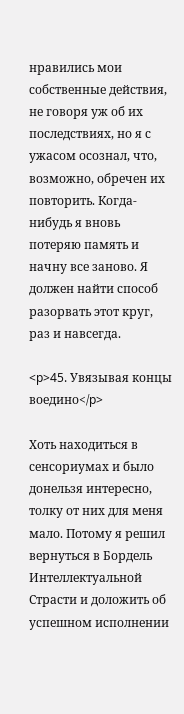нравились мои собственные действия, не говоря уж об их последствиях, но я с ужасом осознал, что, возможно, обречен их повторить. Когда- нибудь я вновь потеряю память и начну все заново. Я должен найти способ разорвать этот круг, раз и навсегда.

<p>45. Увязывая концы воедино</p>

Хоть находиться в сенсориумах и было донельзя интересно, толку от них для меня мало. Потому я решил вернуться в Бордель Интеллектуальной Страсти и доложить об успешном исполнении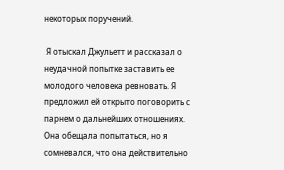некоторых поручений.

 Я отыскал Джульетт и рассказал о неудачной попытке заставить ее молодого человека ревновать. Я предложил ей открыто поговорить с парнем о дальнейших отношениях. Она обещала попытаться, но я сомневался, что она действительно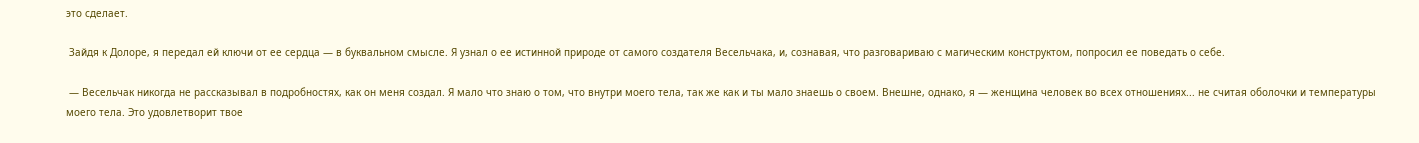это сделает.

 Зайдя к Долоре, я передал ей ключи от ее сердца — в буквальном смысле. Я узнал о ее истинной природе от самого создателя Весельчака, и, сознавая, что разговариваю с магическим конструктом, попросил ее поведать о себе.

 — Весельчак никогда не рассказывал в подробностях, как он меня создал. Я мало что знаю о том, что внутри моего тела, так же как и ты мало знаешь о своем. Внешне, однако, я — женщина человек во всех отношениях... не считая оболочки и температуры моего тела. Это удовлетворит твое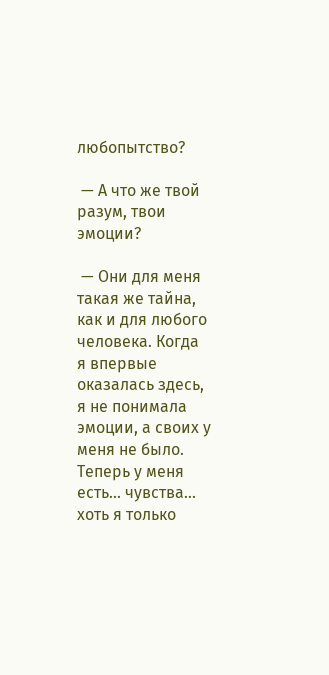любопытство?

 — А что же твой разум, твои эмоции?

 — Они для меня такая же тайна, как и для любого человека. Когда я впервые оказалась здесь, я не понимала эмоции, а своих у меня не было. Теперь у меня есть... чувства... хоть я только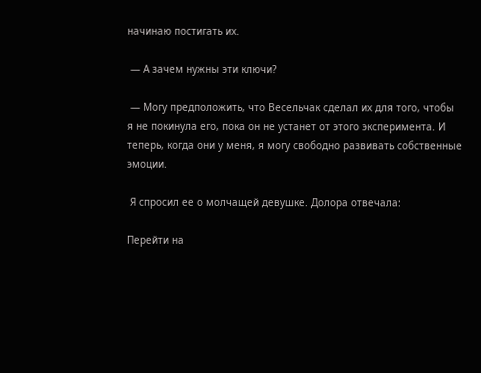начинаю постигать их.

 — А зачем нужны эти ключи?

 — Могу предположить, что Весельчак сделал их для того, чтобы я не покинула его, пока он не устанет от этого эксперимента. И теперь, когда они у меня, я могу свободно развивать собственные эмоции.

 Я спросил ее о молчащей девушке. Долора отвечала:

Перейти на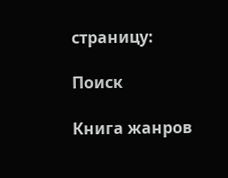страницу:

Поиск

Книга жанров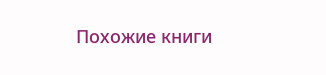Похожие книги